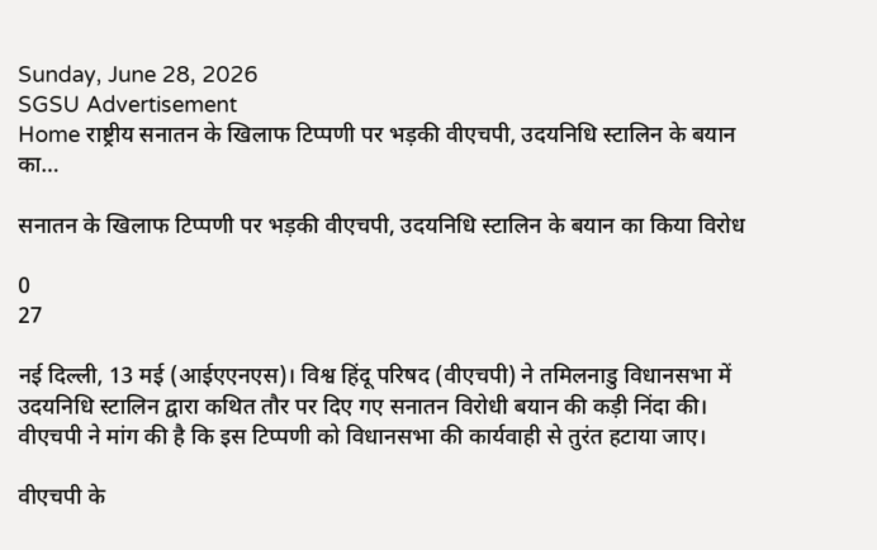Sunday, June 28, 2026
SGSU Advertisement
Home राष्ट्रीय सनातन के खिलाफ टिप्पणी पर भड़की वीएचपी, उदयनिधि स्टालिन के बयान का...

सनातन के खिलाफ टिप्पणी पर भड़की वीएचपी, उदयनिधि स्टालिन के बयान का किया विरोध

0
27

नई दिल्ली, 13 मई (आईएएनएस)। विश्व हिंदू परिषद (वीएचपी) ने तमिलनाडु विधानसभा में उदयनिधि स्टालिन द्वारा कथित तौर पर दिए गए सनातन विरोधी बयान की कड़ी निंदा की। वीएचपी ने मांग की है कि इस टिप्पणी को विधानसभा की कार्यवाही से तुरंत हटाया जाए।

वीएचपी के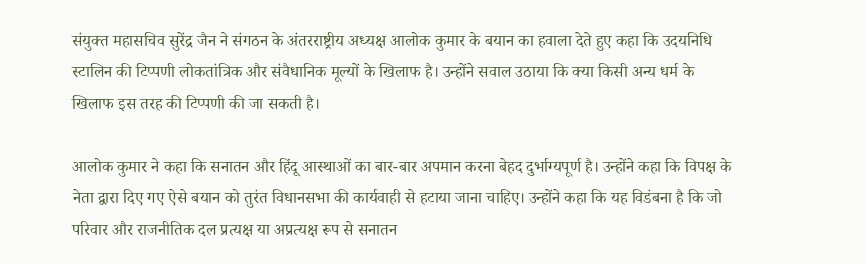संयुक्त महासचिव सुरेंद्र जैन ने संगठन के अंतरराष्ट्रीय अध्यक्ष आलोक कुमार के बयान का हवाला देते हुए कहा कि उदयनिधि स्टालिन की टिप्पणी लोकतांत्रिक और संवैधानिक मूल्यों के खिलाफ है। उन्होंने सवाल उठाया कि क्या किसी अन्य धर्म के खिलाफ इस तरह की टिप्पणी की जा सकती है।

आलोक कुमार ने कहा कि सनातन और हिंदू आस्थाओं का बार-बार अपमान करना बेहद दुर्भाग्यपूर्ण है। उन्होंने कहा कि विपक्ष के नेता द्वारा दिए गए ऐसे बयान को तुरंत विधानसभा की कार्यवाही से हटाया जाना चाहिए। उन्होंने कहा कि यह विडंबना है कि जो परिवार और राजनीतिक दल प्रत्यक्ष या अप्रत्यक्ष रूप से सनातन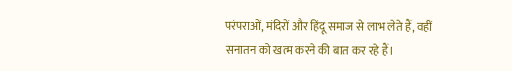परंपराओं, मंदिरों और हिंदू समाज से लाभ लेते हैं, वहीं सनातन को खत्म करने की बात कर रहे हैं।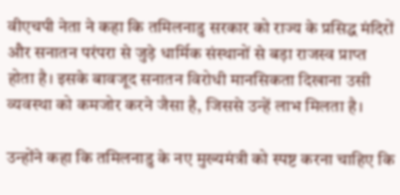वीएचपी नेता ने कहा कि तमिलनाडु सरकार को राज्य के प्रसिद्ध मंदिरों और सनातन परंपरा से जुड़े धार्मिक संस्थानों से बड़ा राजस्व प्राप्त होता है। इसके बावजूद सनातन विरोधी मानसिकता दिखाना उसी व्यवस्था को कमजोर करने जैसा है, जिससे उन्हें लाभ मिलता है।

उन्होंने कहा कि तमिलनाडु के नए मुख्यमंत्री को स्पष्ट करना चाहिए कि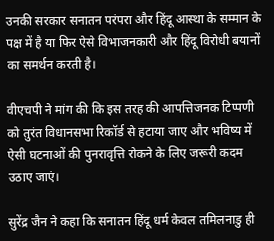उनकी सरकार सनातन परंपरा और हिंदू आस्था के सम्मान के पक्ष में है या फिर ऐसे विभाजनकारी और हिंदू विरोधी बयानों का समर्थन करती है।

वीएचपी ने मांग की कि इस तरह की आपत्तिजनक टिप्पणी को तुरंत विधानसभा रिकॉर्ड से हटाया जाए और भविष्य में ऐसी घटनाओं की पुनरावृत्ति रोकने के लिए जरूरी कदम उठाए जाएं।

सुरेंद्र जैन ने कहा कि सनातन हिंदू धर्म केवल तमिलनाडु ही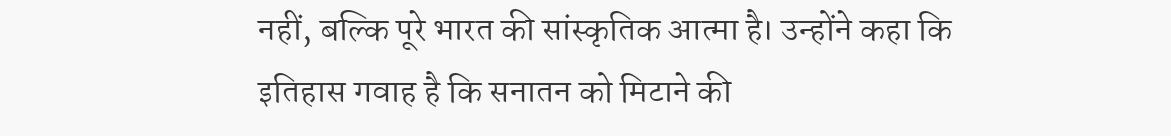नहीं, बल्कि पूरे भारत की सांस्कृतिक आत्मा है। उन्होंने कहा कि इतिहास गवाह है कि सनातन को मिटाने की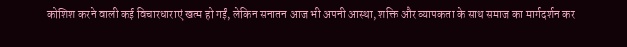कोशिश करने वाली कई विचारधाराएं खत्म हो गईं, लेकिन सनातन आज भी अपनी आस्था, शक्ति और व्यापकता के साथ समाज का मार्गदर्शन कर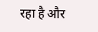रहा है और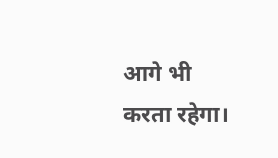आगे भी करता रहेगा।